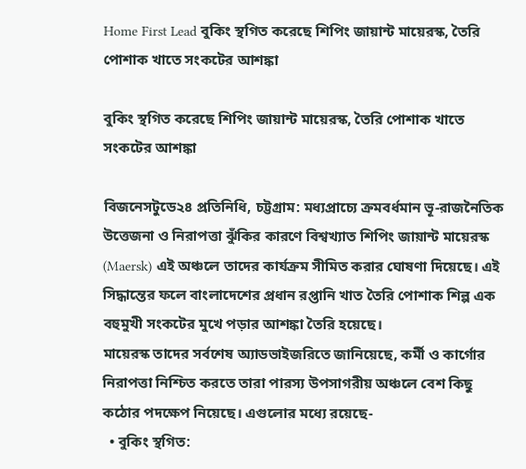Home First Lead বুকিং স্থগিত করেছে শিপিং জায়ান্ট মায়েরস্ক, তৈরি পোশাক খাতে সংকটের আশঙ্কা

বুকিং স্থগিত করেছে শিপিং জায়ান্ট মায়েরস্ক, তৈরি পোশাক খাতে সংকটের আশঙ্কা

বিজনেসটুডে২৪ প্রতিনিধি, চট্টগ্রাম: মধ্যপ্রাচ্যে ক্রমবর্ধমান ভূ-রাজনৈতিক উত্তেজনা ও নিরাপত্তা ঝুঁকির কারণে বিশ্বখ্যাত শিপিং জায়ান্ট মায়েরস্ক (Maersk) এই অঞ্চলে তাদের কার্যক্রম সীমিত করার ঘোষণা দিয়েছে। এই সিদ্ধান্তের ফলে বাংলাদেশের প্রধান রপ্তানি খাত তৈরি পোশাক শিল্প এক বহুমুখী সংকটের মুখে পড়ার আশঙ্কা তৈরি হয়েছে।
মায়েরস্ক তাদের সর্বশেষ অ্যাডভাইজরিতে জানিয়েছে, কর্মী ও কার্গোর নিরাপত্তা নিশ্চিত করতে তারা পারস্য উপসাগরীয় অঞ্চলে বেশ কিছু কঠোর পদক্ষেপ নিয়েছে। এগুলোর মধ্যে রয়েছে-
  • বুকিং স্থগিত: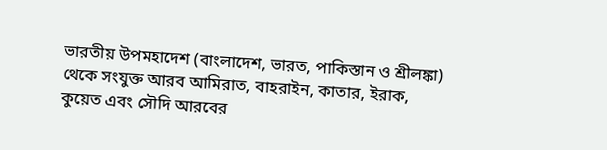ভারতীয় উপমহাদেশ (বাংলাদেশ, ভারত, পাকিস্তান ও শ্রীলঙ্কা) থেকে সংযুক্ত আরব আমিরাত, বাহরাইন, কাতার, ইরাক, কুয়েত এবং সৌদি আরবের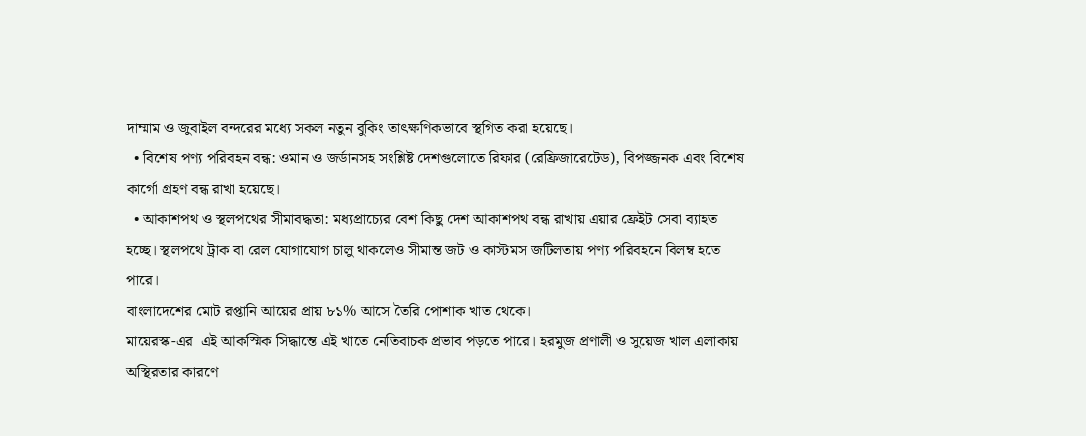দাম্মাম ও জুবাইল বন্দরের মধ্যে সকল নতুন বুকিং তাৎক্ষণিকভাবে স্থগিত করা হয়েছে।
  • বিশেষ পণ্য পরিবহন বন্ধ: ওমান ও জর্ডানসহ সংশ্লিষ্ট দেশগুলোতে রিফার (রেফ্রিজারেটেড), বিপজ্জনক এবং বিশেষ কার্গো গ্রহণ বন্ধ রাখা হয়েছে।
  • আকাশপথ ও স্থলপথের সীমাবদ্ধতা: মধ্যপ্রাচ্যের বেশ কিছু দেশ আকাশপথ বন্ধ রাখায় এয়ার ফ্রেইট সেবা ব্যাহত হচ্ছে। স্থলপথে ট্রাক বা রেল যোগাযোগ চালু থাকলেও সীমান্ত জট ও কাস্টমস জটিলতায় পণ্য পরিবহনে বিলম্ব হতে পারে।
বাংলাদেশের মোট রপ্তানি আয়ের প্রায় ৮১% আসে তৈরি পোশাক খাত থেকে।
মায়েরস্ক-এর  এই আকস্মিক সিদ্ধান্তে এই খাতে নেতিবাচক প্রভাব পড়তে পারে। হরমুজ প্রণালী ও সুয়েজ খাল এলাকায় অস্থিরতার কারণে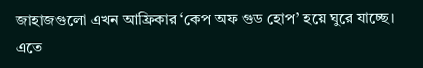জাহাজগুলো এখন আফ্রিকার ‘কেপ অফ গুড হোপ’ হয়ে ঘুরে যাচ্ছে। এতে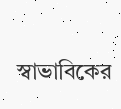স্বাভাবিকের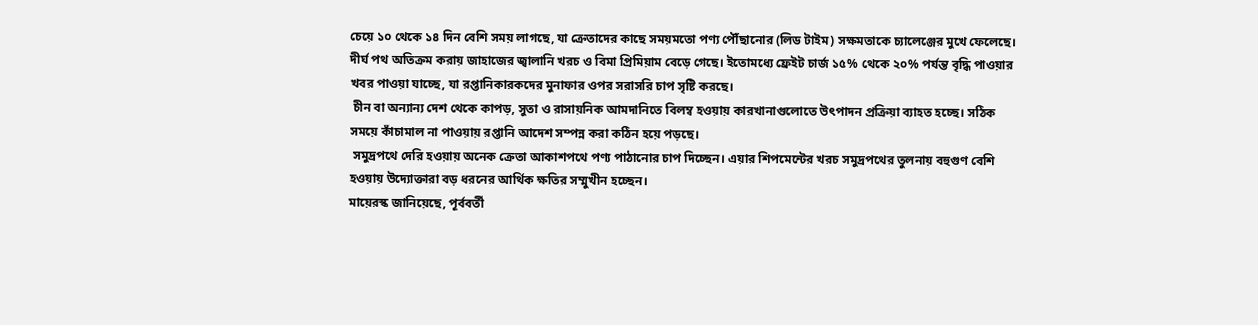চেয়ে ১০ থেকে ১৪ দিন বেশি সময় লাগছে, যা ক্রেতাদের কাছে সময়মতো পণ্য পৌঁছানোর (লিড টাইম) সক্ষমতাকে চ্যালেঞ্জের মুখে ফেলেছে।
দীর্ঘ পথ অতিক্রম করায় জাহাজের জ্বালানি খরচ ও বিমা প্রিমিয়াম বেড়ে গেছে। ইতোমধ্যে ফ্রেইট চার্জ ১৫% থেকে ২০% পর্যন্ত বৃদ্ধি পাওয়ার খবর পাওয়া যাচ্ছে, যা রপ্তানিকারকদের মুনাফার ওপর সরাসরি চাপ সৃষ্টি করছে।
 চীন বা অন্যান্য দেশ থেকে কাপড়, সুতা ও রাসায়নিক আমদানিতে বিলম্ব হওয়ায় কারখানাগুলোতে উৎপাদন প্রক্রিয়া ব্যাহত হচ্ছে। সঠিক সময়ে কাঁচামাল না পাওয়ায় রপ্তানি আদেশ সম্পন্ন করা কঠিন হয়ে পড়ছে।
 সমুদ্রপথে দেরি হওয়ায় অনেক ক্রেতা আকাশপথে পণ্য পাঠানোর চাপ দিচ্ছেন। এয়ার শিপমেন্টের খরচ সমুদ্রপথের তুলনায় বহুগুণ বেশি হওয়ায় উদ্যোক্তারা বড় ধরনের আর্থিক ক্ষতির সম্মুখীন হচ্ছেন।
মায়েরস্ক জানিয়েছে, পূর্ববর্তী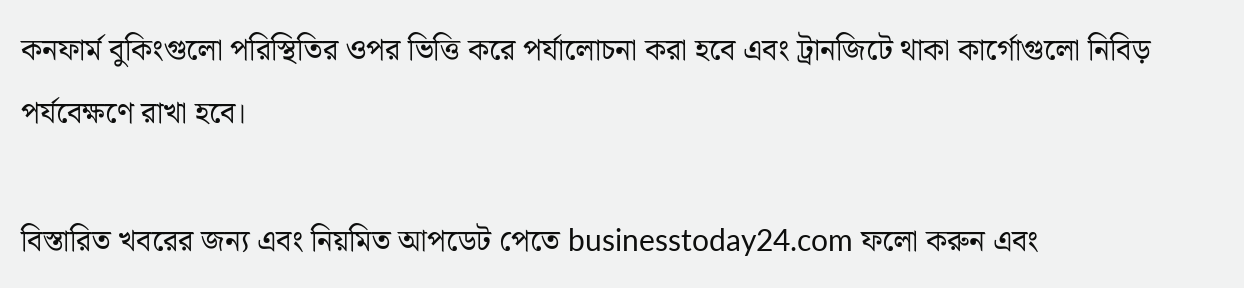কনফার্ম বুকিংগুলো পরিস্থিতির ওপর ভিত্তি করে পর্যালোচনা করা হবে এবং ট্রানজিটে থাকা কার্গোগুলো নিবিড় পর্যবেক্ষণে রাখা হবে।

বিস্তারিত খবরের জন্য এবং নিয়মিত আপডেট পেতে businesstoday24.com ফলো করুন এবং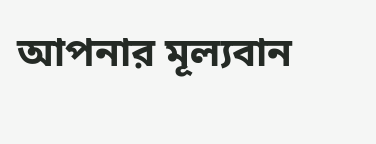আপনার মূল্যবান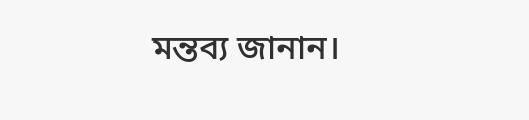মন্তব্য জানান।